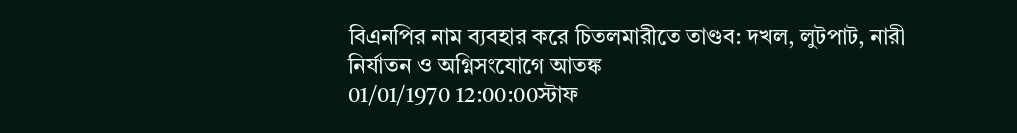বিএনপির নাম ব্যবহার করে চিতলমারীতে তাণ্ডব: দখল, লুটপাট, নারী নির্যাতন ও অগ্নিসংযোগে আতঙ্ক
01/01/1970 12:00:00স্টাফ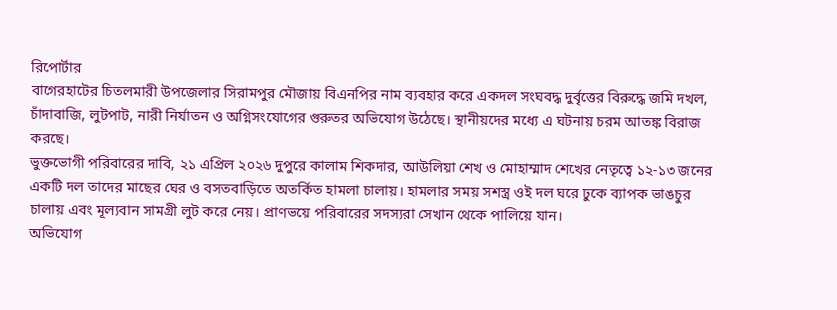রিপোর্টার
বাগেরহাটের চিতলমারী উপজেলার সিরামপুর মৌজায় বিএনপির নাম ব্যবহার করে একদল সংঘবদ্ধ দুর্বৃত্তের বিরুদ্ধে জমি দখল, চাঁদাবাজি, লুটপাট, নারী নির্যাতন ও অগ্নিসংযোগের গুরুতর অভিযোগ উঠেছে। স্থানীয়দের মধ্যে এ ঘটনায় চরম আতঙ্ক বিরাজ করছে।
ভুক্তভোগী পরিবারের দাবি, ২১ এপ্রিল ২০২৬ দুপুরে কালাম শিকদার, আউলিয়া শেখ ও মোহাম্মাদ শেখের নেতৃত্বে ১২-১৩ জনের একটি দল তাদের মাছের ঘের ও বসতবাড়িতে অতর্কিত হামলা চালায়। হামলার সময় সশস্ত্র ওই দল ঘরে ঢুকে ব্যাপক ভাঙচুর চালায় এবং মূল্যবান সামগ্রী লুট করে নেয়। প্রাণভয়ে পরিবারের সদস্যরা সেখান থেকে পালিয়ে যান।
অভিযোগ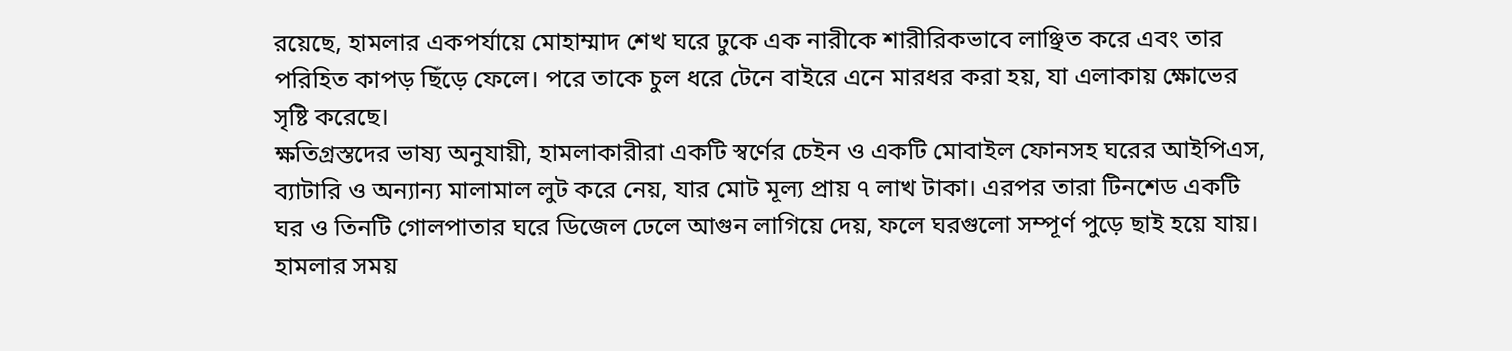রয়েছে, হামলার একপর্যায়ে মোহাম্মাদ শেখ ঘরে ঢুকে এক নারীকে শারীরিকভাবে লাঞ্ছিত করে এবং তার পরিহিত কাপড় ছিঁড়ে ফেলে। পরে তাকে চুল ধরে টেনে বাইরে এনে মারধর করা হয়, যা এলাকায় ক্ষোভের সৃষ্টি করেছে।
ক্ষতিগ্রস্তদের ভাষ্য অনুযায়ী, হামলাকারীরা একটি স্বর্ণের চেইন ও একটি মোবাইল ফোনসহ ঘরের আইপিএস, ব্যাটারি ও অন্যান্য মালামাল লুট করে নেয়, যার মোট মূল্য প্রায় ৭ লাখ টাকা। এরপর তারা টিনশেড একটি ঘর ও তিনটি গোলপাতার ঘরে ডিজেল ঢেলে আগুন লাগিয়ে দেয়, ফলে ঘরগুলো সম্পূর্ণ পুড়ে ছাই হয়ে যায়।
হামলার সময়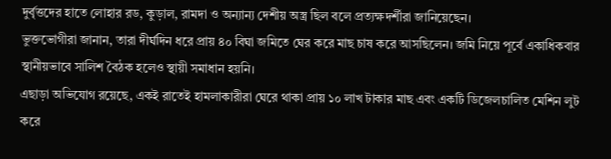দুর্বৃত্তদের হাতে লোহার রড, কুড়াল, রামদা ও অন্যান্য দেশীয় অস্ত্র ছিল বলে প্রত্যক্ষদর্শীরা জানিয়েছেন।
ভুক্তভোগীরা জানান, তারা দীর্ঘদিন ধরে প্রায় ৪০ বিঘা জমিতে ঘের করে মাছ চাষ করে আসছিলেন। জমি নিয়ে পূর্বে একাধিকবার স্থানীয়ভাবে সালিশ বৈঠক হলেও স্থায়ী সমাধান হয়নি।
এছাড়া অভিযোগ রয়েছে, একই রাতেই হামলাকারীরা ঘেরে থাকা প্রায় ১০ লাখ টাকার মাছ এবং একটি ডিজেলচালিত মেশিন লুট করে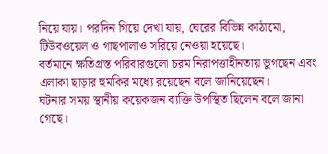নিয়ে যায়। পরদিন গিয়ে দেখা যায়, ঘেরের বিভিন্ন কাঠামো, টিউবওয়েল ও গাছপালাও সরিয়ে নেওয়া হয়েছে।
বর্তমানে ক্ষতিগ্রস্ত পরিবারগুলো চরম নিরাপত্তাহীনতায় ভুগছেন এবং এলাকা ছাড়ার হুমকির মধ্যে রয়েছেন বলে জানিয়েছেন।
ঘটনার সময় স্থানীয় কয়েকজন ব্যক্তি উপস্থিত ছিলেন বলে জানা গেছে।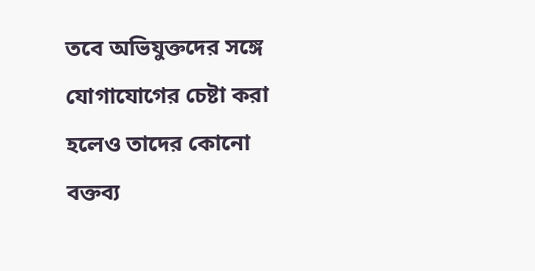তবে অভিযুক্তদের সঙ্গে যোগাযোগের চেষ্টা করা হলেও তাদের কোনো বক্তব্য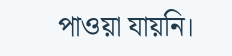পাওয়া যায়নি।